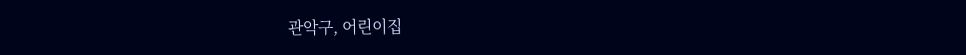관악구, 어린이집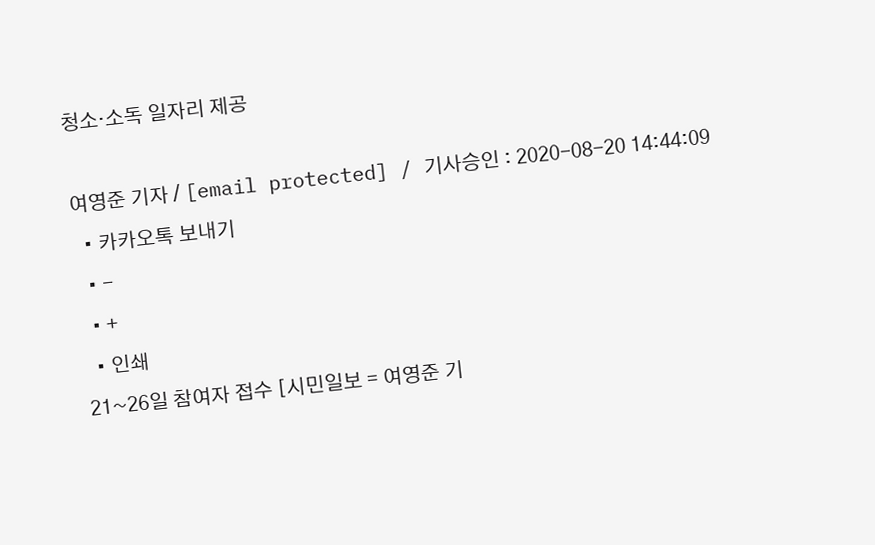청소·소독 일자리 제공

여영준 기자 / [email protected] / 기사승인 : 2020-08-20 14:44:09
  • 카카오톡 보내기
  • -
  • +
  • 인쇄
21~26일 참여자 접수 [시민일보 = 여영준 기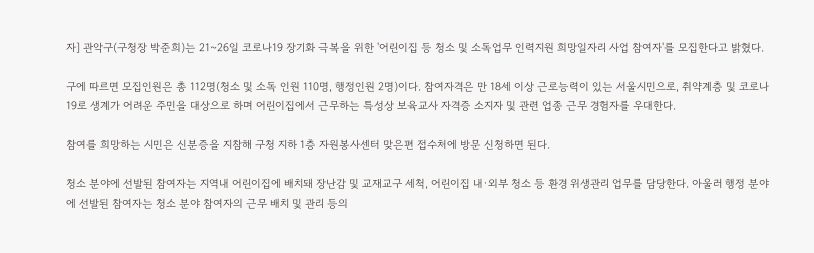자] 관악구(구청장 박준희)는 21~26일 코로나19 장기화 극복을 위한 '어린이집 등 청소 및 소독업무 인력지원 희망일자리 사업 참여자'를 모집한다고 밝혔다.

구에 따르면 모집인원은 총 112명(청소 및 소독 인원 110명, 행정인원 2명)이다. 참여자격은 만 18세 이상 근로능력이 있는 서울시민으로, 취약계층 및 코로나19로 생계가 어려운 주민을 대상으로 하며 어린이집에서 근무하는 특성상 보육교사 자격증 소지자 및 관련 업종 근무 경험자를 우대한다.

참여를 희망하는 시민은 신분증을 지참해 구청 지하 1층 자원봉사센터 맞은편 접수처에 방문 신청하면 된다.

청소 분야에 선발된 참여자는 지역내 어린이집에 배치돼 장난감 및 교재교구 세척, 어린이집 내·외부 청소 등 환경 위생관리 업무를 담당한다. 아울러 행정 분야에 선발된 참여자는 청소 분야 참여자의 근무 배치 및 관리 등의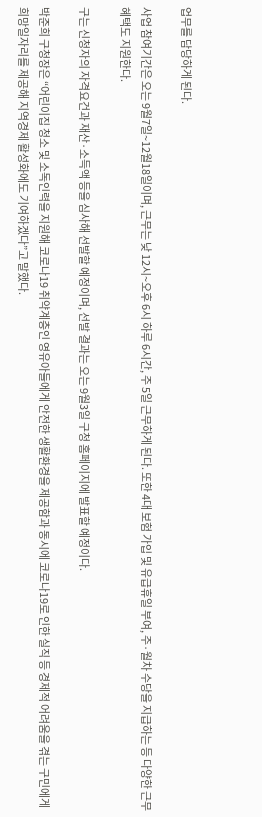업무를 담당하게 된다.

사업 참여기간은 오는 9월7일~12월18일이며, 근무는 낮 12시~오후 6시 하루 6시간, 주 5일 근무하게 된다. 또한 4대 보험 가입 및 유급휴일 부여, 주·월차 수당을 지급하는 등 다양한 근무혜택도 지원한다.

구는 신청자의 자격요건과 재산·소득액 등을 심사해 선발할 예정이며, 선발 결과는 오는 9월3일 구청 홈페이지에 발표할 예정이다.

박준희 구청장은 “어린이집 청소 및 소독인력을 지원해 코로나19 취약계층인 영유아들에게 안전한 생활환경을 제공함과 동시에 코로나19로 인한 실직 등 경제적 어려움을 겪는 구민에게 희망일자리를 제공해 지역경제 활성화에도 기여하겠다”고 말했다.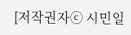[저작권자ⓒ 시민일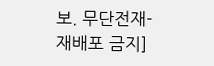보. 무단전재-재배포 금지]